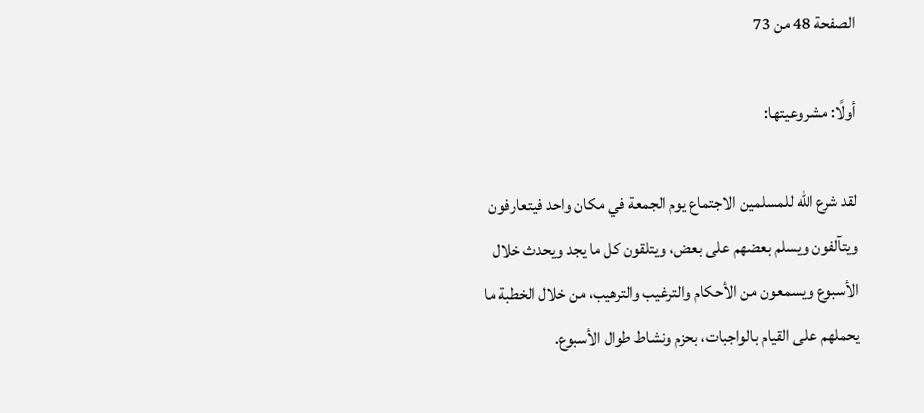الصفحة 48 من 73

أولًا: مشروعيتها:

لقد شرع الله للمسلمين الاجتماع يوم الجمعة في مكان واحد فيتعارفون ويتآلفون ويسلم بعضهم على بعض، ويتلقون كل ما يجد ويحدث خلال الأسبوع ويسمعون من الأحكام والترغيب والترهيب، من خلال الخطبة ما يحملهم على القيام بالواجبات، بحزم ونشاط طوال الأسبوع.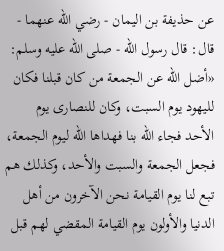عن حذيفة بن اليمان - رضي الله عنهما - قال: قال رسول الله - صلى الله عليه وسلم: «أضل الله عن الجمعة من كان قبلنا فكان لليهود يوم السبت، وكان للنصارى يوم الأحد فجاء الله بنا فهداها الله ليوم الجمعة، فجعل الجمعة والسبت والأحد، وكذلك هم تبع لنا يوم القيامة نحن الآخرون من أهل الدنيا والأولون يوم القيامة المقضي لهم قبل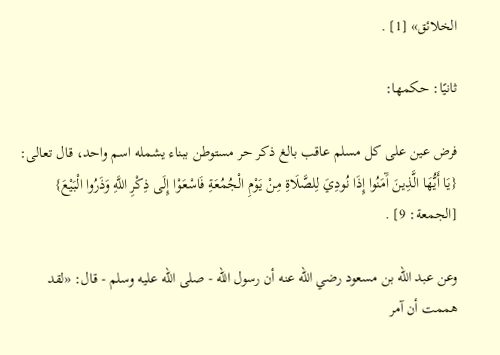الخلائق» [1] .

ثانيًا: حكمها:

فرض عين على كل مسلم عاقب بالغ ذكر حر مستوطن ببناء يشمله اسم واحد، قال تعالى: {يَا أَيُّهَا الَّذِينَ آَمَنُوا إِذَا نُودِيَ لِلصَّلَاةِ مِنْ يَوْمِ الْجُمُعَةِ فَاسْعَوْا إِلَى ذِكْرِ اللَّهِ وَذَرُوا الْبَيْعَ} [الجمعة: 9] .

وعن عبد الله بن مسعود رضي الله عنه أن رسول الله - صلى الله عليه وسلم - قال: «لقد هممت أن آمر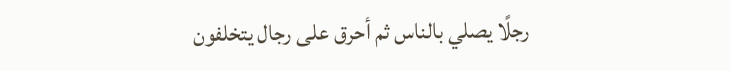رجلًا يصلي بالناس ثم أحرق على رجال يتخلفون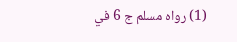(1) رواه مسلم ج 6 في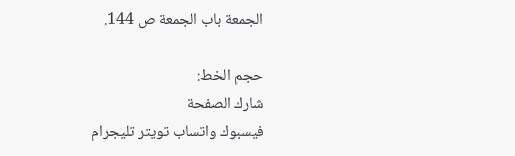الجمعة باب الجمعة ص 144.

حجم الخط:
شارك الصفحة
فيسبوك واتساب تويتر تليجرام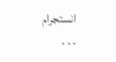انستجرام
. . .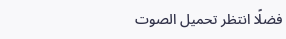فضلًا انتظر تحميل الصوت